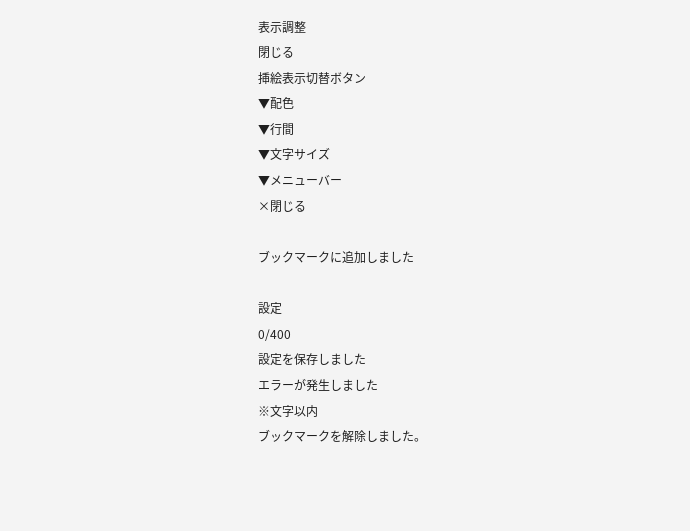表示調整
閉じる
挿絵表示切替ボタン
▼配色
▼行間
▼文字サイズ
▼メニューバー
×閉じる

ブックマークに追加しました

設定
0/400
設定を保存しました
エラーが発生しました
※文字以内
ブックマークを解除しました。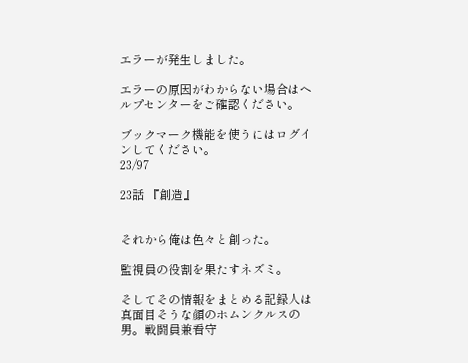エラーが発生しました。

エラーの原因がわからない場合はヘルプセンターをご確認ください。

ブックマーク機能を使うにはログインしてください。
23/97

23話 『創造』


それから俺は色々と創った。

監視員の役割を果たすネズミ。

そしてその情報をまとめる記録人は真面目そうな顔のホムンクルスの男。戦闘員兼看守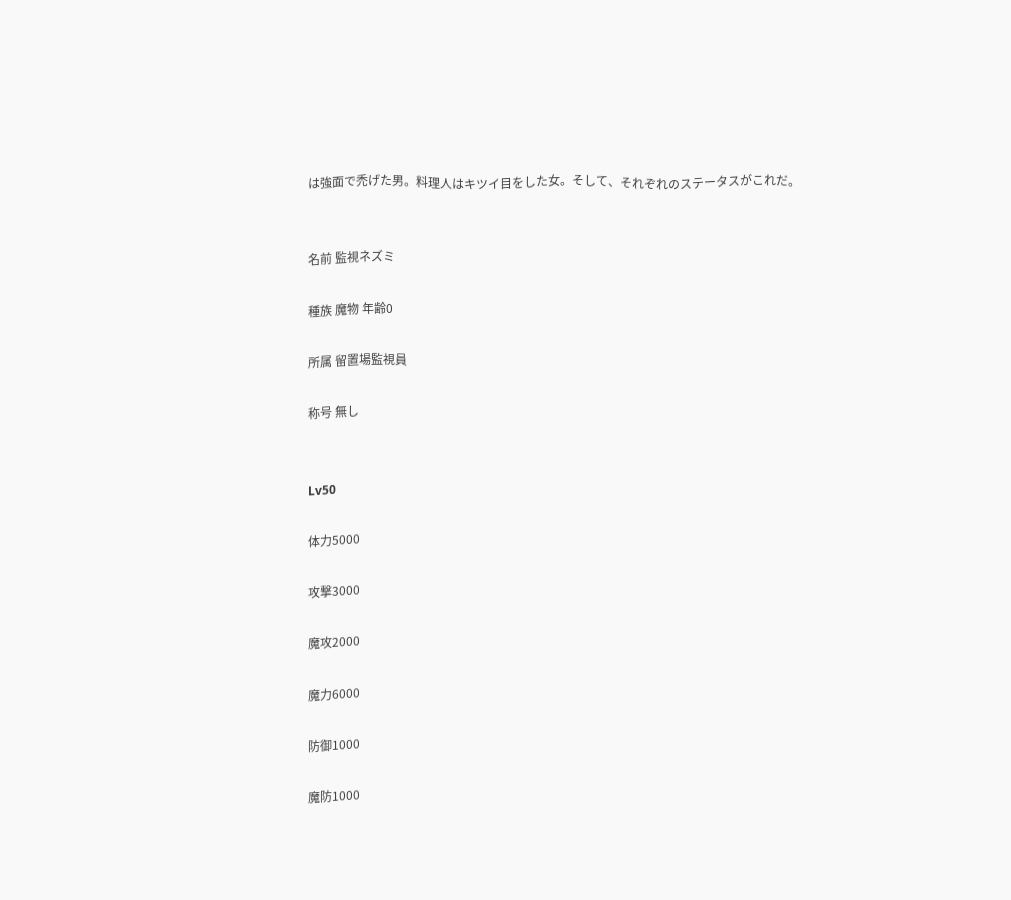は強面で禿げた男。料理人はキツイ目をした女。そして、それぞれのステータスがこれだ。


名前 監視ネズミ

種族 魔物 年齢0

所属 留置場監視員

称号 無し


Lv50

体力5000

攻撃3000

魔攻2000

魔力6000

防御1000

魔防1000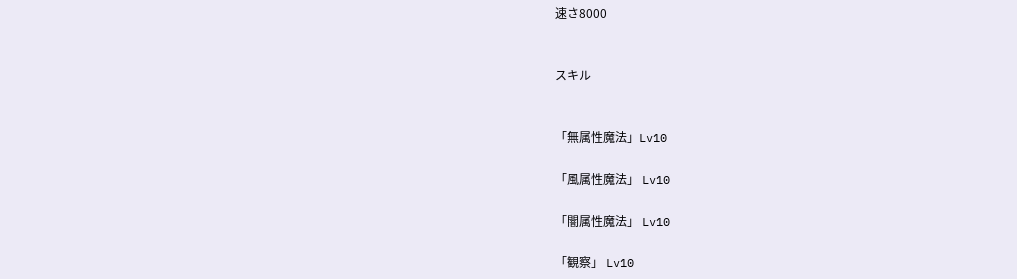速さ8000


スキル


「無属性魔法」Lv10

「風属性魔法」 Lv10

「闇属性魔法」 Lv10

「観察」 Lv10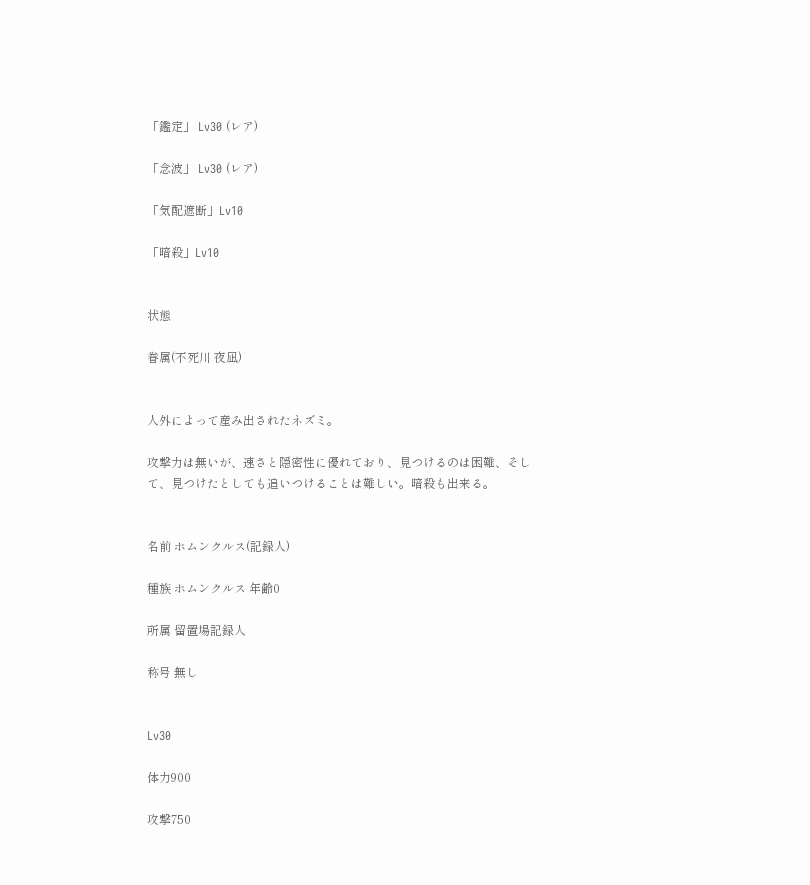「鑑定」 Lv30 (レア)

「念波」 Lv30 (レア)

「気配遮断」Lv10

「暗殺」Lv10


状態

眷属(不死川 夜凪)


人外によって産み出されたネズミ。

攻撃力は無いが、速さと隠密性に優れており、見つけるのは困難、そして、見つけたとしても追いつけることは難しい。暗殺も出来る。


名前 ホムンクルス(記録人)

種族 ホムンクルス 年齢0

所属 留置場記録人

称号 無し


Lv30

体力900

攻撃750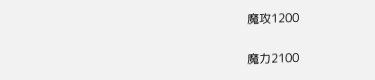魔攻1200

魔力2100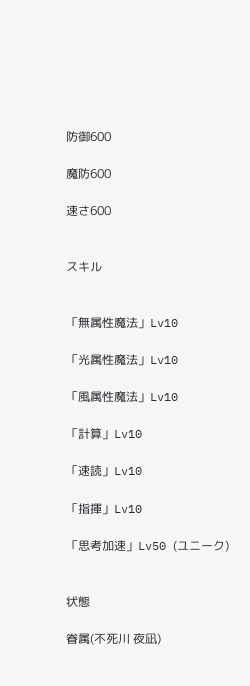防御600

魔防600

速さ600


スキル


「無属性魔法」Lv10

「光属性魔法」Lv10

「風属性魔法」Lv10

「計算」Lv10

「速読」Lv10

「指揮」Lv10

「思考加速」Lv50 (ユニーク)


状態

眷属(不死川 夜凪)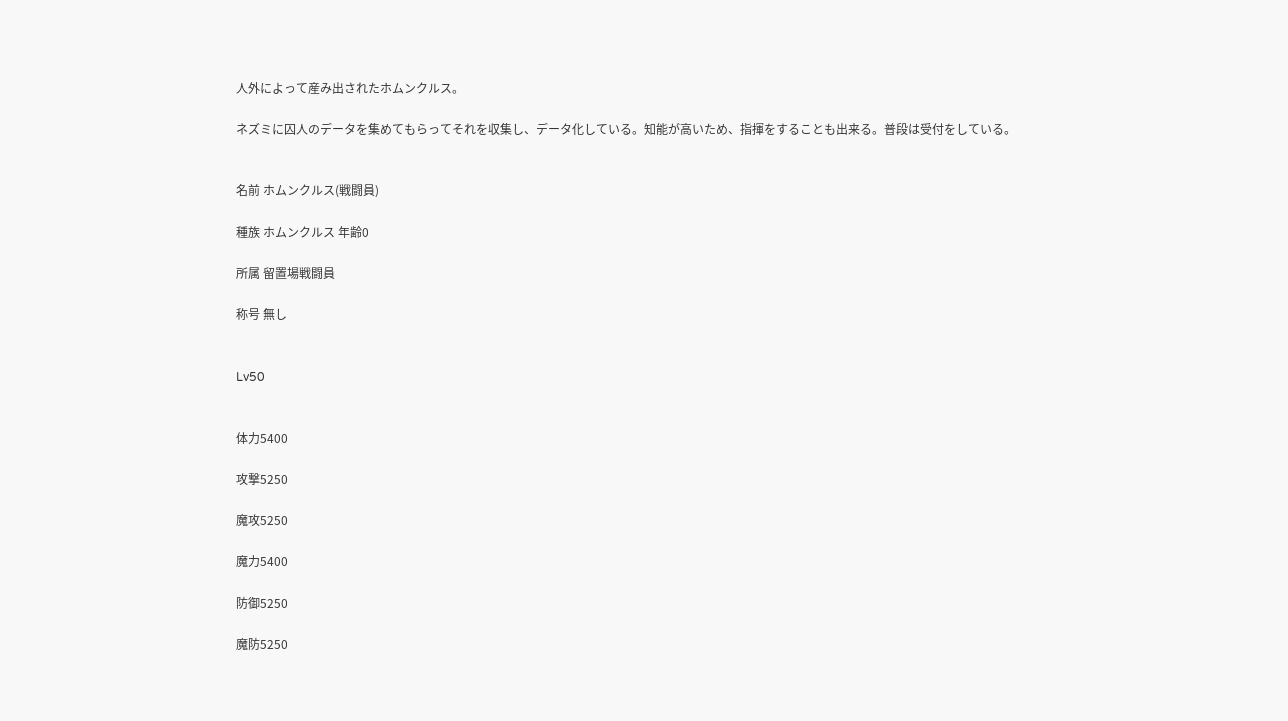人外によって産み出されたホムンクルス。

ネズミに囚人のデータを集めてもらってそれを収集し、データ化している。知能が高いため、指揮をすることも出来る。普段は受付をしている。


名前 ホムンクルス(戦闘員)

種族 ホムンクルス 年齢0

所属 留置場戦闘員

称号 無し


Lv50


体力5400

攻撃5250

魔攻5250

魔力5400

防御5250

魔防5250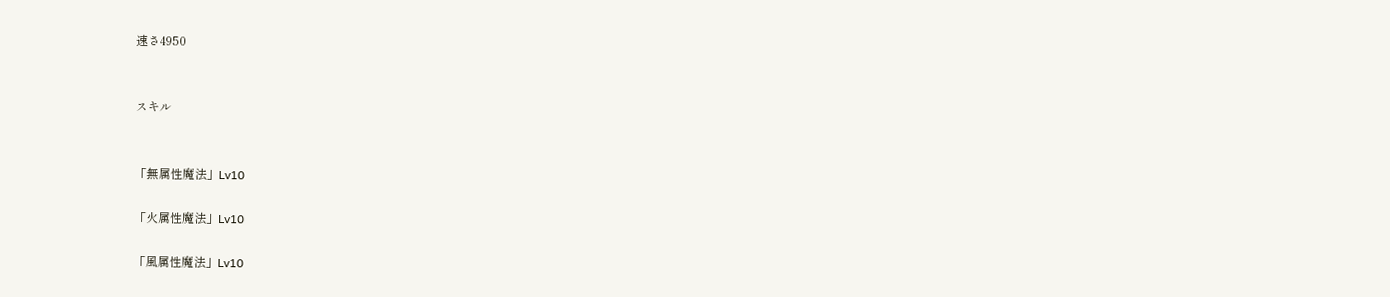速さ4950


スキル


「無属性魔法」Lv10

「火属性魔法」Lv10

「風属性魔法」Lv10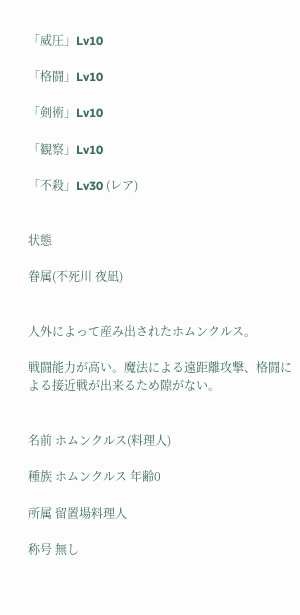「威圧」Lv10

「格闘」Lv10

「剣術」Lv10

「観察」Lv10

「不殺」Lv30 (レア)


状態

眷属(不死川 夜凪)


人外によって産み出されたホムンクルス。

戦闘能力が高い。魔法による遠距離攻撃、格闘による接近戦が出来るため隙がない。


名前 ホムンクルス(料理人)

種族 ホムンクルス 年齢0

所属 留置場料理人

称号 無し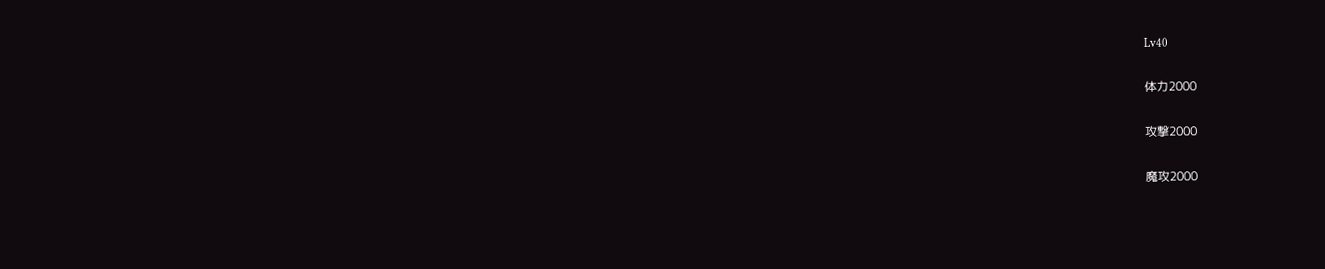Lv40

体力2000

攻撃2000

魔攻2000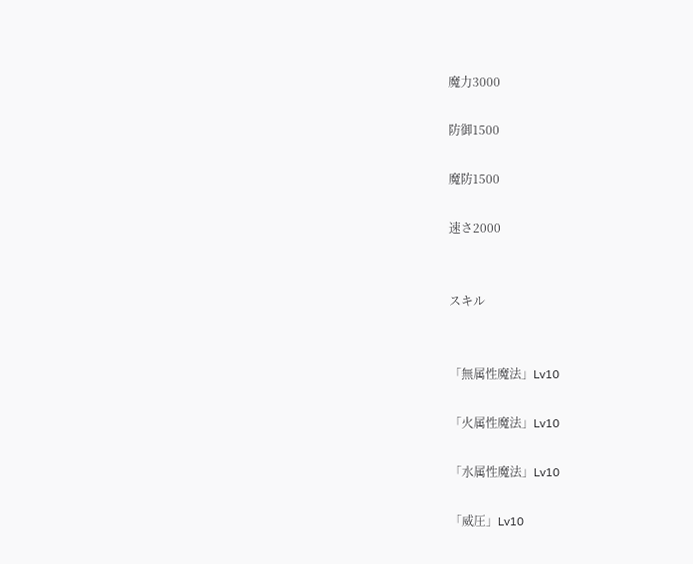魔力3000

防御1500

魔防1500

速さ2000


スキル


「無属性魔法」Lv10

「火属性魔法」Lv10

「水属性魔法」Lv10

「威圧」Lv10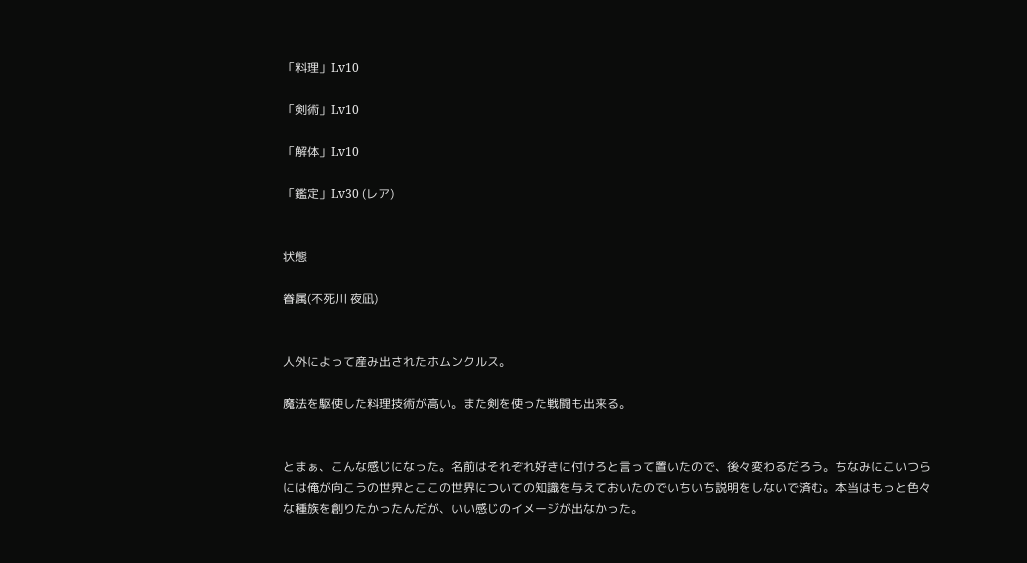「料理」Lv10

「剣術」Lv10

「解体」Lv10

「鑑定」Lv30 (レア)


状態

眷属(不死川 夜凪)


人外によって産み出されたホムンクルス。

魔法を駆使した料理技術が高い。また剣を使った戦闘も出来る。


とまぁ、こんな感じになった。名前はそれぞれ好きに付けろと言って置いたので、後々変わるだろう。ちなみにこいつらには俺が向こうの世界とここの世界についての知識を与えておいたのでいちいち説明をしないで済む。本当はもっと色々な種族を創りたかったんだが、いい感じのイメージが出なかった。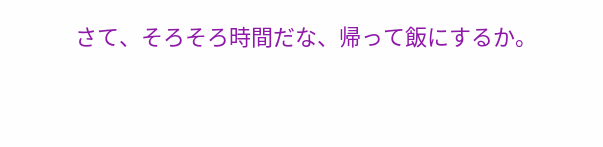さて、そろそろ時間だな、帰って飯にするか。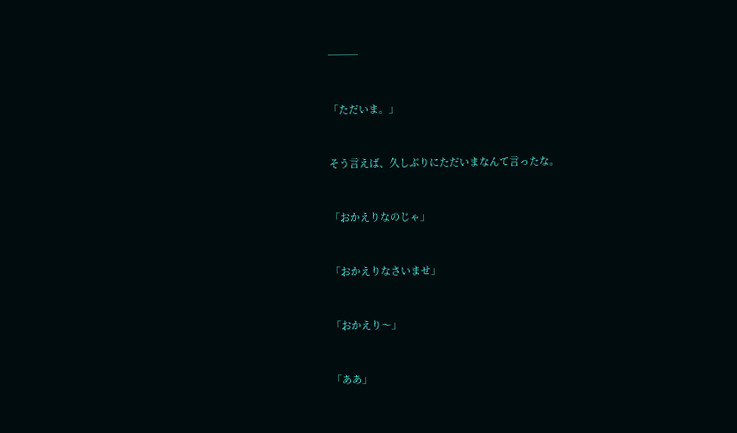───


「ただいま。」


そう言えば、久しぶりにただいまなんて言ったな。


「おかえりなのじゃ」


「おかえりなさいませ」


「おかえり〜」


「ああ」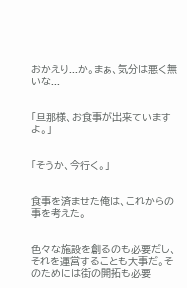おかえり...か。まぁ、気分は悪く無いな...


「旦那様、お食事が出来ていますよ。」


「そうか、今行く。」


食事を済ませた俺は、これからの事を考えた。


色々な施設を創るのも必要だし、それを運営することも大事だ。そのためには街の開拓も必要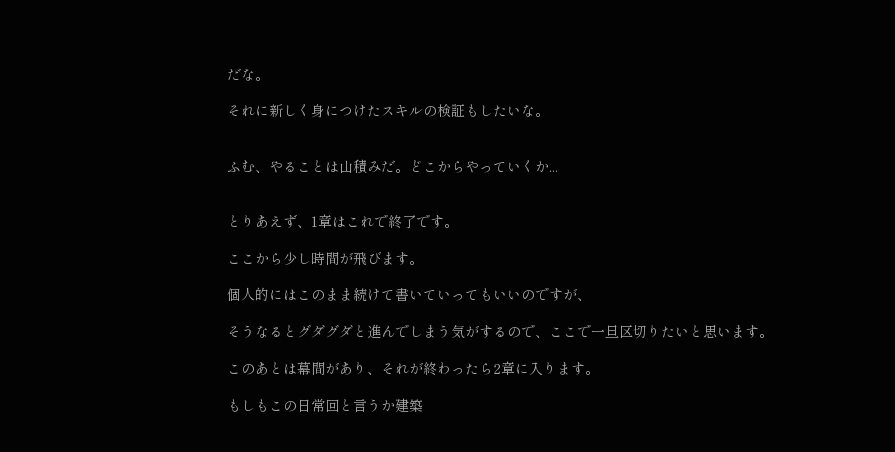だな。

それに新しく身につけたスキルの検証もしたいな。


ふむ、やることは山積みだ。どこからやっていくか...


とりあえず、1章はこれで終了です。

ここから少し時間が飛びます。

個人的にはこのまま続けて書いていってもいいのですが、

そうなるとグダグダと進んでしまう気がするので、ここで一旦区切りたいと思います。

このあとは幕間があり、それが終わったら2章に入ります。

もしもこの日常回と言うか建築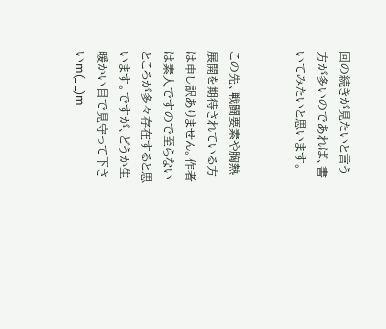回の続きが見たいと言う方が多いのであれば、書いてみたいと思います。


この先、戦闘要素や胸熱展開を期待されている方は申し訳ありません。作者は素人ですので至らないところが多々存在すると思います。ですが、どうか生暖かい目で見守って下さいm(_ _)m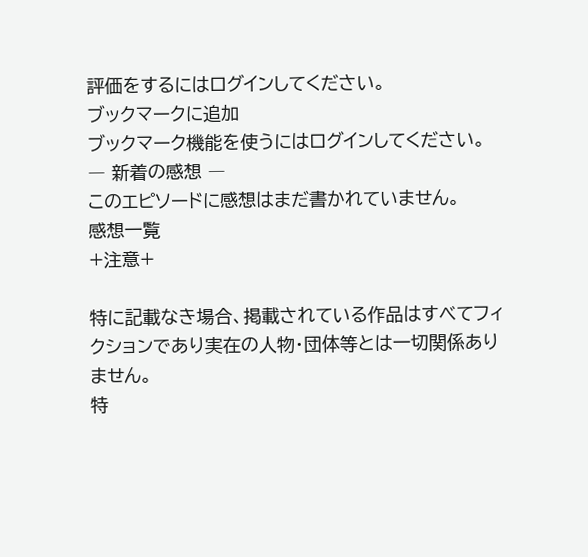評価をするにはログインしてください。
ブックマークに追加
ブックマーク機能を使うにはログインしてください。
― 新着の感想 ―
このエピソードに感想はまだ書かれていません。
感想一覧
+注意+

特に記載なき場合、掲載されている作品はすべてフィクションであり実在の人物・団体等とは一切関係ありません。
特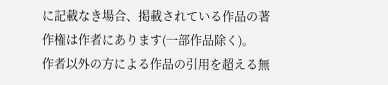に記載なき場合、掲載されている作品の著作権は作者にあります(一部作品除く)。
作者以外の方による作品の引用を超える無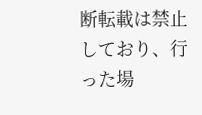断転載は禁止しており、行った場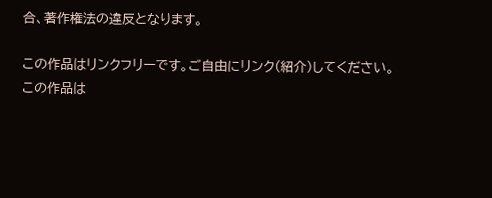合、著作権法の違反となります。

この作品はリンクフリーです。ご自由にリンク(紹介)してください。
この作品は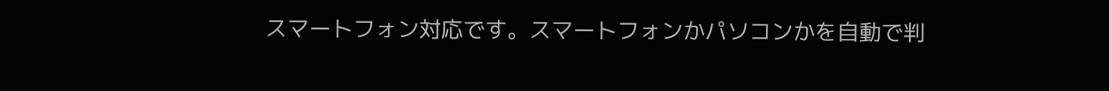スマートフォン対応です。スマートフォンかパソコンかを自動で判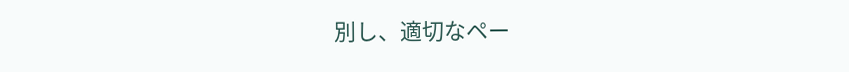別し、適切なペー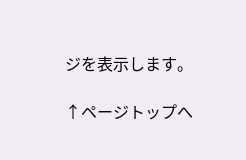ジを表示します。

↑ページトップへ